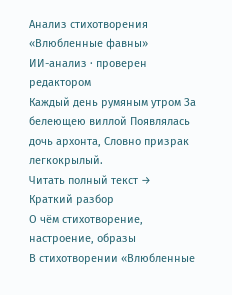Анализ стихотворения «Влюбленные фавны»
ИИ-анализ · проверен редактором
Каждый день румяным утром За белеющею виллой Появлялась дочь архонта, Словно призрак легкокрылый.
Читать полный текст →
Краткий разбор
О чём стихотворение, настроение, образы
В стихотворении «Влюбленные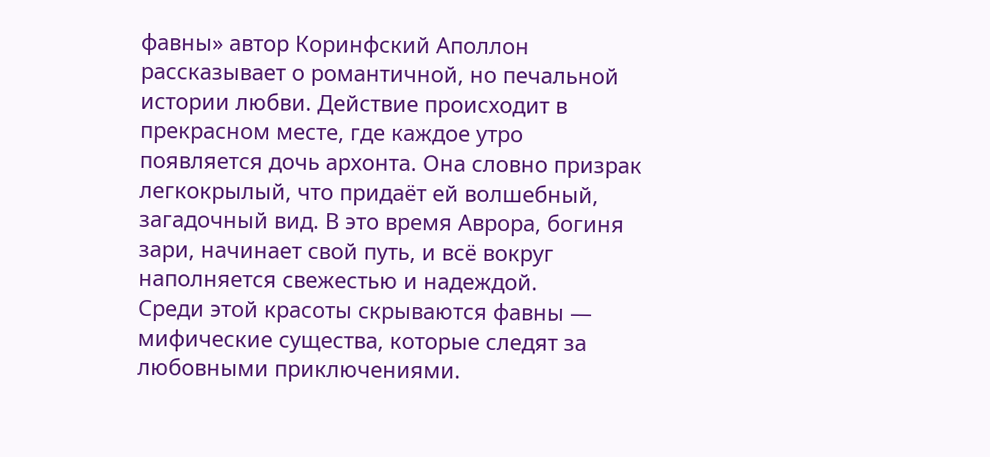фавны» автор Коринфский Аполлон рассказывает о романтичной, но печальной истории любви. Действие происходит в прекрасном месте, где каждое утро появляется дочь архонта. Она словно призрак легкокрылый, что придаёт ей волшебный, загадочный вид. В это время Аврора, богиня зари, начинает свой путь, и всё вокруг наполняется свежестью и надеждой.
Среди этой красоты скрываются фавны — мифические существа, которые следят за любовными приключениями.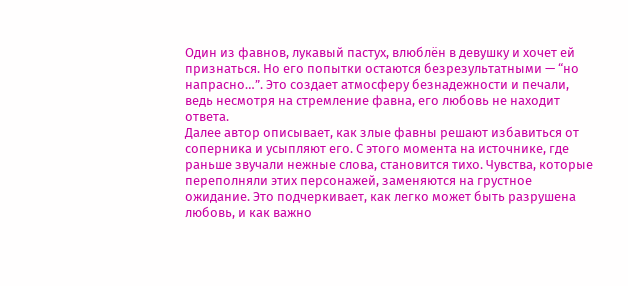Один из фавнов, лукавый пастух, влюблён в девушку и хочет ей признаться. Но его попытки остаются безрезультатными — “но напрасно…”. Это создает атмосферу безнадежности и печали, ведь несмотря на стремление фавна, его любовь не находит ответа.
Далее автор описывает, как злые фавны решают избавиться от соперника и усыпляют его. С этого момента на источнике, где раньше звучали нежные слова, становится тихо. Чувства, которые переполняли этих персонажей, заменяются на грустное ожидание. Это подчеркивает, как легко может быть разрушена любовь, и как важно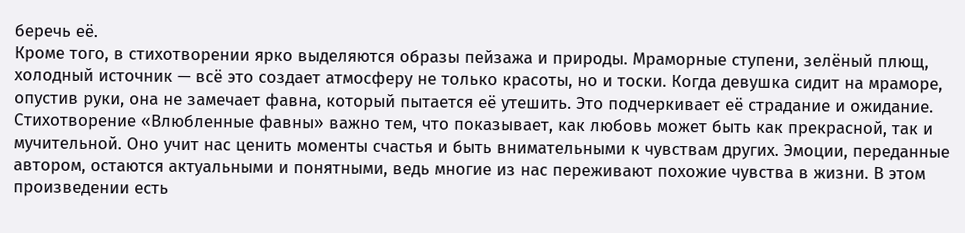беречь её.
Кроме того, в стихотворении ярко выделяются образы пейзажа и природы. Мраморные ступени, зелёный плющ, холодный источник — всё это создает атмосферу не только красоты, но и тоски. Когда девушка сидит на мраморе, опустив руки, она не замечает фавна, который пытается её утешить. Это подчеркивает её страдание и ожидание.
Стихотворение «Влюбленные фавны» важно тем, что показывает, как любовь может быть как прекрасной, так и мучительной. Оно учит нас ценить моменты счастья и быть внимательными к чувствам других. Эмоции, переданные автором, остаются актуальными и понятными, ведь многие из нас переживают похожие чувства в жизни. В этом произведении есть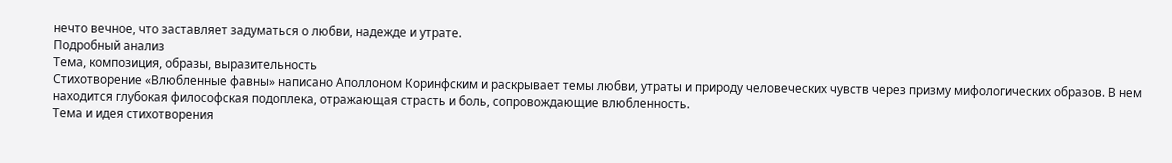нечто вечное, что заставляет задуматься о любви, надежде и утрате.
Подробный анализ
Тема, композиция, образы, выразительность
Стихотворение «Влюбленные фавны» написано Аполлоном Коринфским и раскрывает темы любви, утраты и природу человеческих чувств через призму мифологических образов. В нем находится глубокая философская подоплека, отражающая страсть и боль, сопровождающие влюбленность.
Тема и идея стихотворения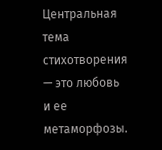Центральная тема стихотворения — это любовь и ее метаморфозы.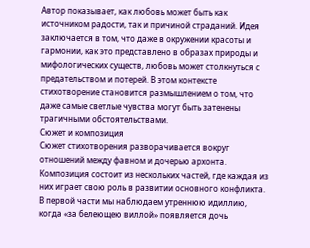Автор показывает, как любовь может быть как источником радости, так и причиной страданий. Идея заключается в том, что даже в окружении красоты и гармонии, как это представлено в образах природы и мифологических существ, любовь может столкнуться с предательством и потерей. В этом контексте стихотворение становится размышлением о том, что даже самые светлые чувства могут быть затенены трагичными обстоятельствами.
Сюжет и композиция
Сюжет стихотворения разворачивается вокруг отношений между фавном и дочерью архонта. Композиция состоит из нескольких частей, где каждая из них играет свою роль в развитии основного конфликта. В первой части мы наблюдаем утреннюю идиллию, когда «за белеющею виллой» появляется дочь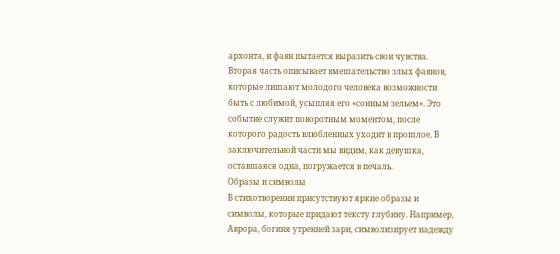архонта, и фавн пытается выразить свои чувства. Вторая часть описывает вмешательство злых фавнов, которые лишают молодого человека возможности быть с любимой, усыпляя его «сонным зельем». Это событие служит поворотным моментом, после которого радость влюбленных уходит в прошлое. В заключительной части мы видим, как девушка, оставшаяся одна, погружается в печаль.
Образы и символы
В стихотворении присутствуют яркие образы и символы, которые придают тексту глубину. Например, Аврора, богиня утренней зари, символизирует надежду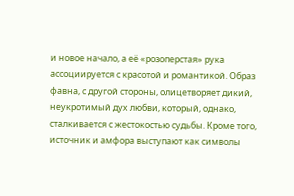и новое начало, а её «розоперстая» рука ассоциируется с красотой и романтикой. Образ фавна, с другой стороны, олицетворяет дикий, неукротимый дух любви, который, однако, сталкивается с жестокостью судьбы. Кроме того, источник и амфора выступают как символы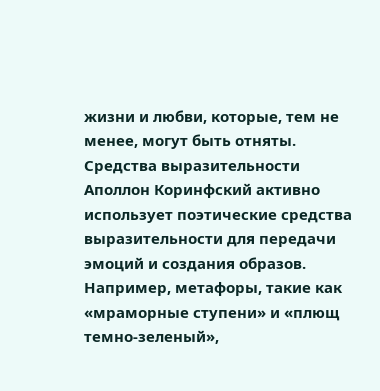жизни и любви, которые, тем не менее, могут быть отняты.
Средства выразительности
Аполлон Коринфский активно использует поэтические средства выразительности для передачи эмоций и создания образов. Например, метафоры, такие как «мраморные ступени» и «плющ темно-зеленый»,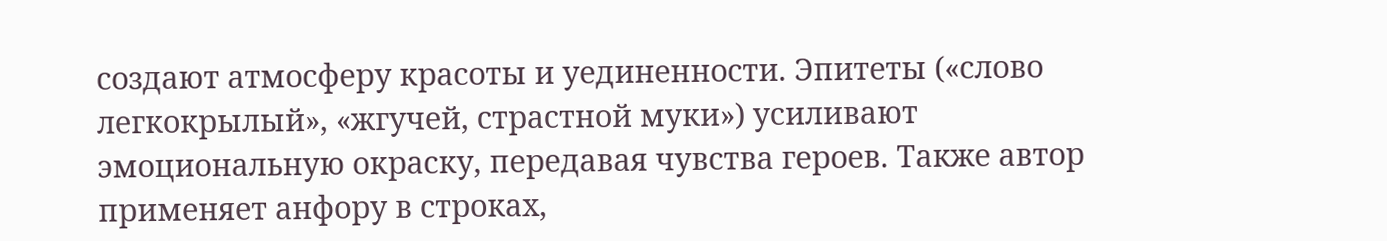создают атмосферу красоты и уединенности. Эпитеты («слово легкокрылый», «жгучей, страстной муки») усиливают эмоциональную окраску, передавая чувства героев. Также автор применяет анфору в строках,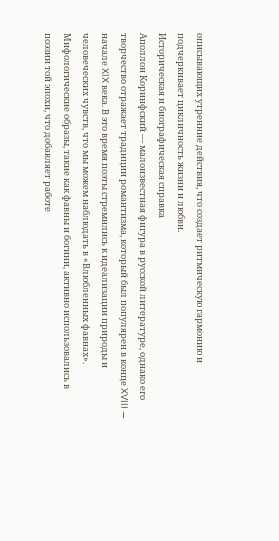описывающих утренние действия, что создает ритмическую гармонию и подчеркивает цикличность жизни и любви.
Историческая и биографическая справка
Аполлон Коринфский — малоизвестная фигура в русской литературе, однако его творчество отражает традиции романтизма, который был популярен в конце XVIII — начале XIX века. В это время поэты стремились к идеализации природы и человеческих чувств, что мы можем наблюдать в «Влюбленных фавнах». Мифологические образы, такие как фавны и богини, активно использовались в поэзии той эпохи, что добавляет работе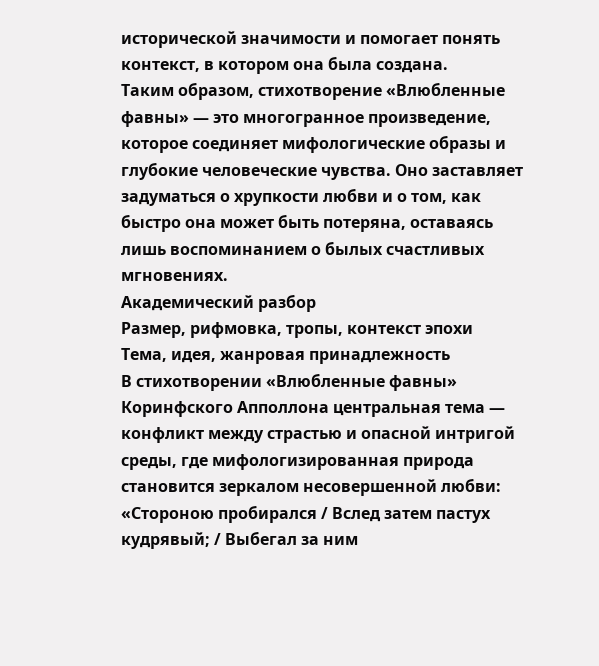исторической значимости и помогает понять контекст, в котором она была создана.
Таким образом, стихотворение «Влюбленные фавны» — это многогранное произведение, которое соединяет мифологические образы и глубокие человеческие чувства. Оно заставляет задуматься о хрупкости любви и о том, как быстро она может быть потеряна, оставаясь лишь воспоминанием о былых счастливых мгновениях.
Академический разбор
Размер, рифмовка, тропы, контекст эпохи
Тема, идея, жанровая принадлежность
В стихотворении «Влюбленные фавны» Коринфского Апполлона центральная тема — конфликт между страстью и опасной интригой среды, где мифологизированная природа становится зеркалом несовершенной любви: «Стороною пробирался / Вслед затем пастух кудрявый; / Выбегал за ним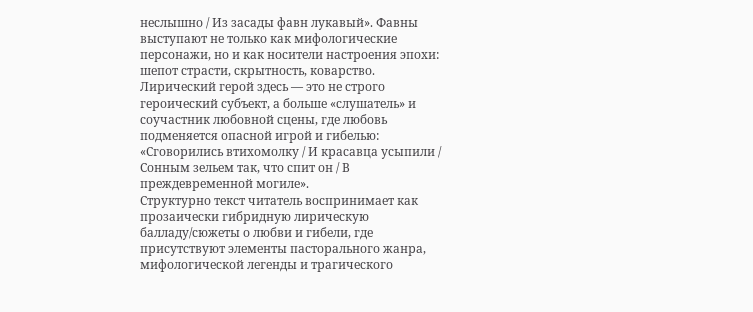неслышно / Из засады фавн лукавый». Фавны выступают не только как мифологические персонажи, но и как носители настроения эпохи: шепот страсти, скрытность, коварство. Лирический герой здесь — это не строго героический субъект, а больше «слушатель» и соучастник любовной сцены, где любовь подменяется опасной игрой и гибелью: «Сговорились втихомолку / И красавца усыпили / Сонным зельем так, что спит он / В преждевременной могиле».
Структурно текст читатель воспринимает как прозаически гибридную лирическую балладу/сюжеты о любви и гибели, где присутствуют элементы пасторального жанра, мифологической легенды и трагического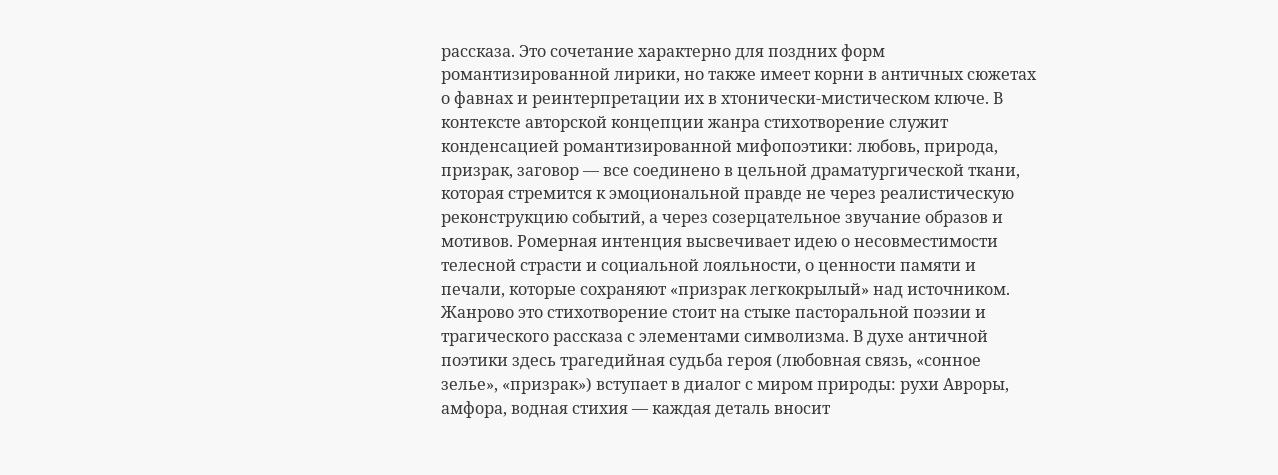рассказа. Это сочетание характерно для поздних форм романтизированной лирики, но также имеет корни в античных сюжетах о фавнах и реинтерпретации их в хтонически-мистическом ключе. В контексте авторской концепции жанра стихотворение служит конденсацией романтизированной мифопоэтики: любовь, природа, призрак, заговор — все соединено в цельной драматургической ткани, которая стремится к эмоциональной правде не через реалистическую реконструкцию событий, а через созерцательное звучание образов и мотивов. Ромерная интенция высвечивает идею о несовместимости телесной страсти и социальной лояльности, о ценности памяти и печали, которые сохраняют «призрак легкокрылый» над источником.
Жанрово это стихотворение стоит на стыке пасторальной поэзии и трагического рассказа с элементами символизма. В духе античной поэтики здесь трагедийная судьба героя (любовная связь, «сонное зелье», «призрак») вступает в диалог с миром природы: рухи Авроры, амфора, водная стихия — каждая деталь вносит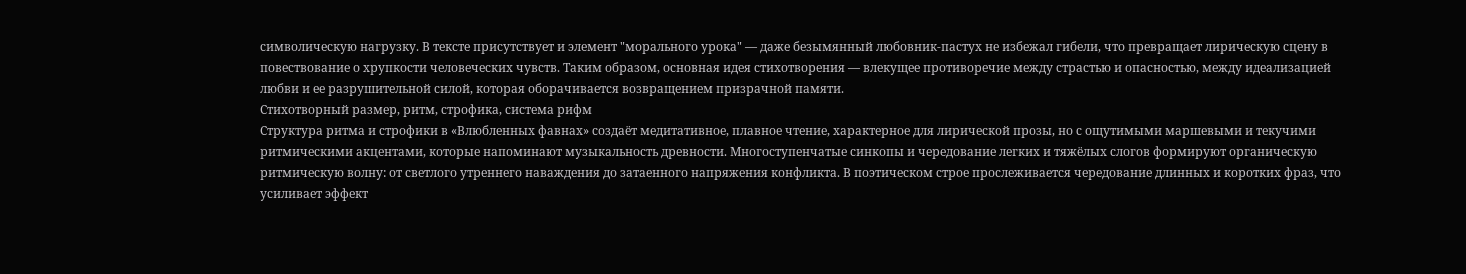символическую нагрузку. В тексте присутствует и элемент "морального урока" — даже безымянный любовник-пастух не избежал гибели, что превращает лирическую сцену в повествование о хрупкости человеческих чувств. Таким образом, основная идея стихотворения — влекущее противоречие между страстью и опасностью, между идеализацией любви и ее разрушительной силой, которая оборачивается возвращением призрачной памяти.
Стихотворный размер, ритм, строфика, система рифм
Структура ритма и строфики в «Влюбленных фавнах» создаёт медитативное, плавное чтение, характерное для лирической прозы, но с ощутимыми маршевыми и текучими ритмическими акцентами, которые напоминают музыкальность древности. Многоступенчатые синкопы и чередование легких и тяжёлых слогов формируют органическую ритмическую волну: от светлого утреннего наваждения до затаенного напряжения конфликта. В поэтическом строе прослеживается чередование длинных и коротких фраз, что усиливает эффект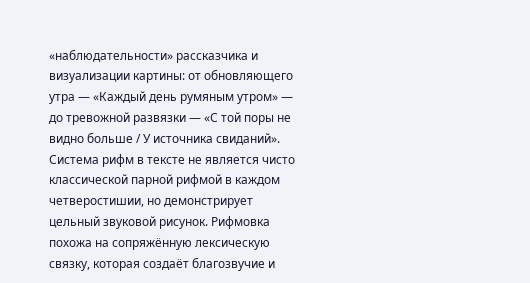«наблюдательности» рассказчика и визуализации картины: от обновляющего утра — «Каждый день румяным утром» — до тревожной развязки — «С той поры не видно больше / У источника свиданий».
Система рифм в тексте не является чисто классической парной рифмой в каждом четверостишии, но демонстрирует цельный звуковой рисунок. Рифмовка похожа на сопряжённую лексическую связку, которая создаёт благозвучие и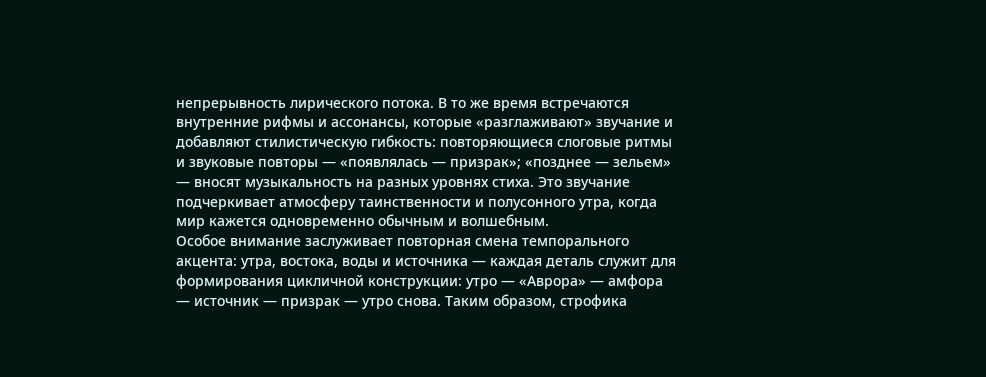непрерывность лирического потока. В то же время встречаются внутренние рифмы и ассонансы, которые «разглаживают» звучание и добавляют стилистическую гибкость: повторяющиеся слоговые ритмы и звуковые повторы — «появлялась — призрак»; «позднее — зельем» — вносят музыкальность на разных уровнях стиха. Это звучание подчеркивает атмосферу таинственности и полусонного утра, когда мир кажется одновременно обычным и волшебным.
Особое внимание заслуживает повторная смена темпорального акцента: утра, востока, воды и источника — каждая деталь служит для формирования цикличной конструкции: утро — «Аврора» — амфора — источник — призрак — утро снова. Таким образом, строфика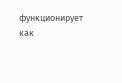функционирует как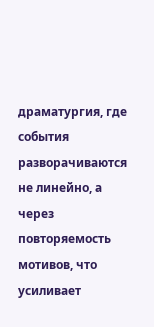драматургия, где события разворачиваются не линейно, а через повторяемость мотивов, что усиливает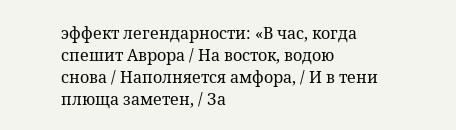эффект легендарности: «В час, когда спешит Аврора / На восток, водою снова / Наполняется амфора, / И в тени плюща заметен, / За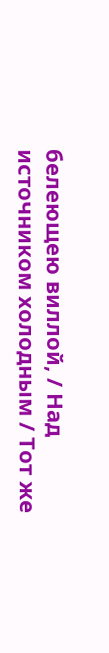белеющею виллой, / Над источником холодным / Тот же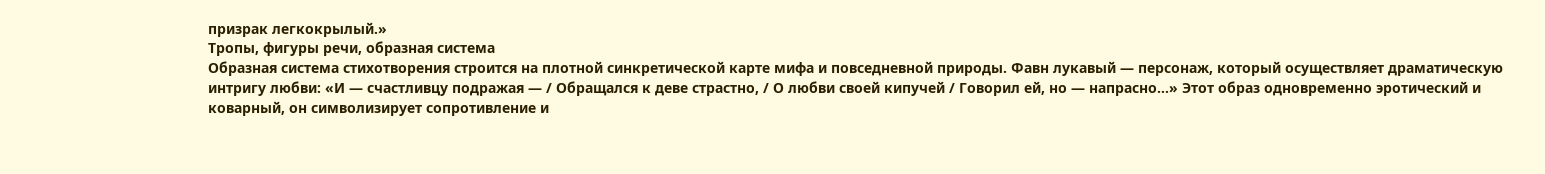призрак легкокрылый.»
Тропы, фигуры речи, образная система
Образная система стихотворения строится на плотной синкретической карте мифа и повседневной природы. Фавн лукавый — персонаж, который осуществляет драматическую интригу любви: «И — счастливцу подражая — / Обращался к деве страстно, / О любви своей кипучей / Говорил ей, но — напрасно…» Этот образ одновременно эротический и коварный, он символизирует сопротивление и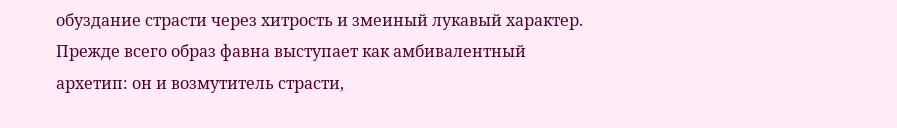обуздание страсти через хитрость и змеиный лукавый характер. Прежде всего образ фавна выступает как амбивалентный архетип: он и возмутитель страсти,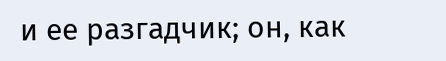и ее разгадчик; он, как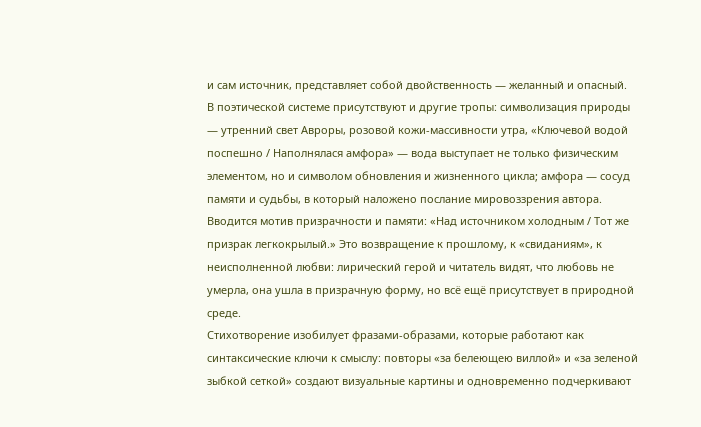и сам источник, представляет собой двойственность — желанный и опасный.
В поэтической системе присутствуют и другие тропы: символизация природы — утренний свет Авроры, розовой кожи-массивности утра, «Ключевой водой поспешно / Наполнялася амфора» — вода выступает не только физическим элементом, но и символом обновления и жизненного цикла; амфора — сосуд памяти и судьбы, в который наложено послание мировоззрения автора. Вводится мотив призрачности и памяти: «Над источником холодным / Тот же призрак легкокрылый.» Это возвращение к прошлому, к «свиданиям», к неисполненной любви: лирический герой и читатель видят, что любовь не умерла, она ушла в призрачную форму, но всё ещё присутствует в природной среде.
Стихотворение изобилует фразами-образами, которые работают как синтаксические ключи к смыслу: повторы «за белеющею виллой» и «за зеленой зыбкой сеткой» создают визуальные картины и одновременно подчеркивают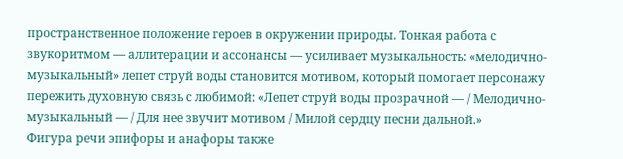пространственное положение героев в окружении природы. Тонкая работа с звукоритмом — аллитерации и ассонансы — усиливает музыкальность: «мелодично-музыкальный» лепет струй воды становится мотивом, который помогает персонажу пережить духовную связь с любимой: «Лепет струй воды прозрачной — / Мелодично-музыкальный — / Для нее звучит мотивом / Милой сердцу песни дальной.»
Фигура речи эпифоры и анафоры также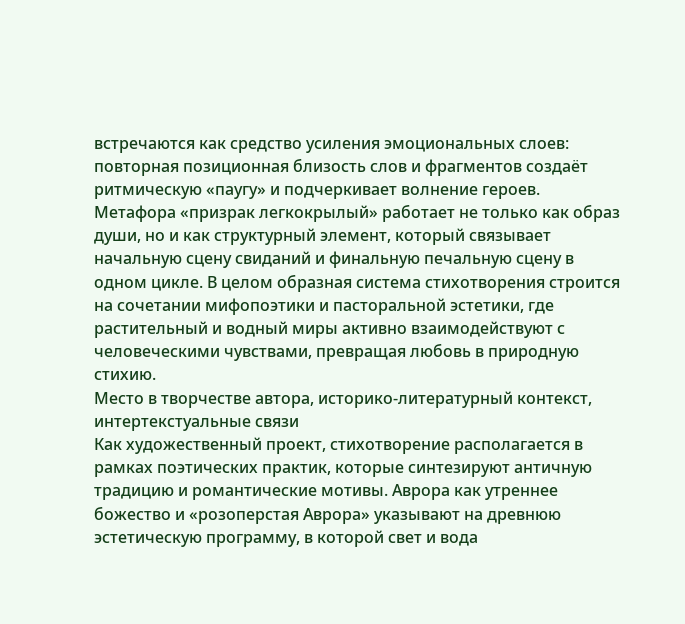встречаются как средство усиления эмоциональных слоев: повторная позиционная близость слов и фрагментов создаёт ритмическую «паугу» и подчеркивает волнение героев. Метафора «призрак легкокрылый» работает не только как образ души, но и как структурный элемент, который связывает начальную сцену свиданий и финальную печальную сцену в одном цикле. В целом образная система стихотворения строится на сочетании мифопоэтики и пасторальной эстетики, где растительный и водный миры активно взаимодействуют с человеческими чувствами, превращая любовь в природную стихию.
Место в творчестве автора, историко-литературный контекст, интертекстуальные связи
Как художественный проект, стихотворение располагается в рамках поэтических практик, которые синтезируют античную традицию и романтические мотивы. Аврора как утреннее божество и «розоперстая Аврора» указывают на древнюю эстетическую программу, в которой свет и вода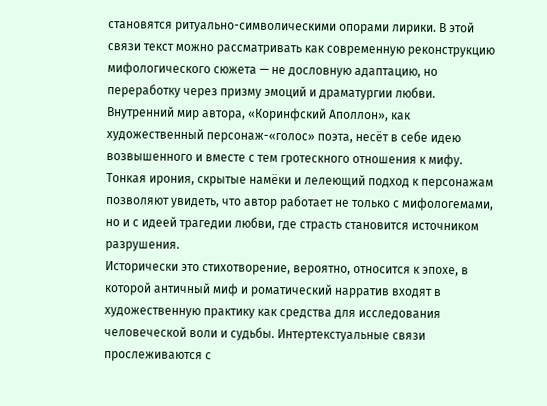становятся ритуально-символическими опорами лирики. В этой связи текст можно рассматривать как современную реконструкцию мифологического сюжета — не дословную адаптацию, но переработку через призму эмоций и драматургии любви. Внутренний мир автора, «Коринфский Аполлон», как художественный персонаж-«голос» поэта, несёт в себе идею возвышенного и вместе с тем гротескного отношения к мифу. Тонкая ирония, скрытые намёки и лелеющий подход к персонажам позволяют увидеть, что автор работает не только с мифологемами, но и с идеей трагедии любви, где страсть становится источником разрушения.
Исторически это стихотворение, вероятно, относится к эпохе, в которой античный миф и роматический нарратив входят в художественную практику как средства для исследования человеческой воли и судьбы. Интертекстуальные связи прослеживаются с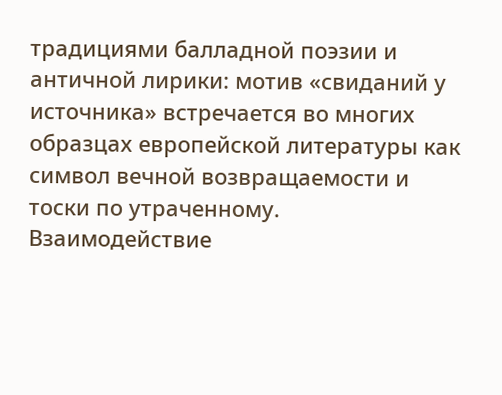традициями балладной поэзии и античной лирики: мотив «свиданий у источника» встречается во многих образцах европейской литературы как символ вечной возвращаемости и тоски по утраченному. Взаимодействие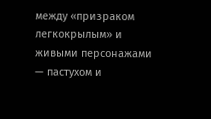между «призраком легкокрылым» и живыми персонажами — пастухом и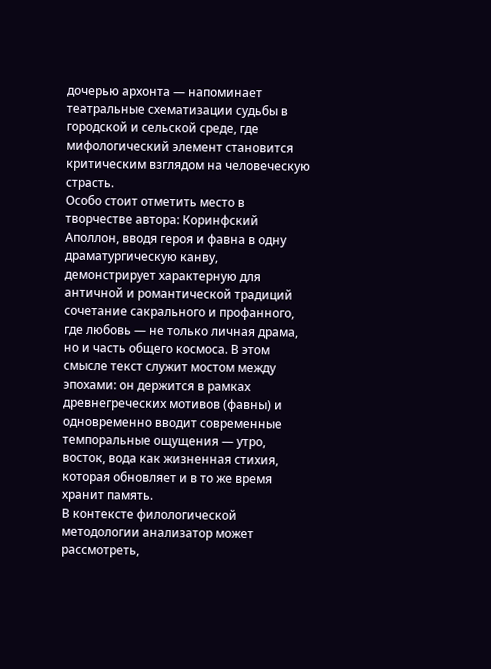дочерью архонта — напоминает театральные схематизации судьбы в городской и сельской среде, где мифологический элемент становится критическим взглядом на человеческую страсть.
Особо стоит отметить место в творчестве автора: Коринфский Аполлон, вводя героя и фавна в одну драматургическую канву, демонстрирует характерную для античной и романтической традиций сочетание сакрального и профанного, где любовь — не только личная драма, но и часть общего космоса. В этом смысле текст служит мостом между эпохами: он держится в рамках древнегреческих мотивов (фавны) и одновременно вводит современные темпоральные ощущения — утро, восток, вода как жизненная стихия, которая обновляет и в то же время хранит память.
В контексте филологической методологии анализатор может рассмотреть,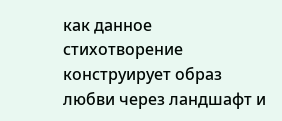как данное стихотворение конструирует образ любви через ландшафт и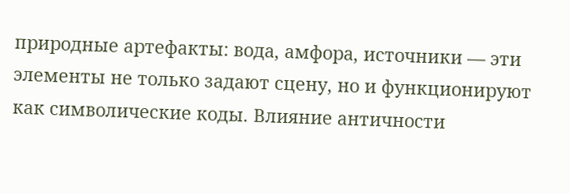природные артефакты: вода, амфора, источники — эти элементы не только задают сцену, но и функционируют как символические коды. Влияние античности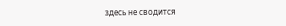здесь не сводится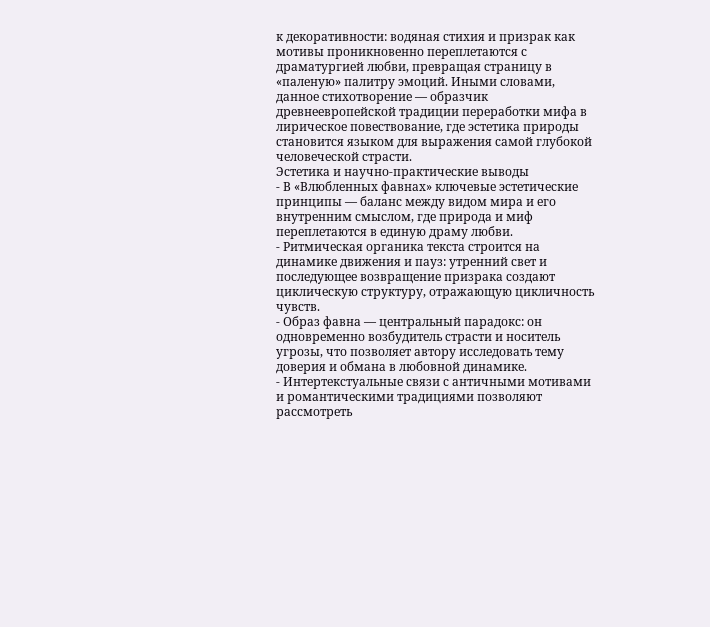к декоративности: водяная стихия и призрак как мотивы проникновенно переплетаются с драматургией любви, превращая страницу в «паленую» палитру эмоций. Иными словами, данное стихотворение — образчик древнеевропейской традиции переработки мифа в лирическое повествование, где эстетика природы становится языком для выражения самой глубокой человеческой страсти.
Эстетика и научно-практические выводы
- В «Влюбленных фавнах» ключевые эстетические принципы — баланс между видом мира и его внутренним смыслом, где природа и миф переплетаются в единую драму любви.
- Ритмическая органика текста строится на динамике движения и пауз: утренний свет и последующее возвращение призрака создают циклическую структуру, отражающую цикличность чувств.
- Образ фавна — центральный парадокс: он одновременно возбудитель страсти и носитель угрозы, что позволяет автору исследовать тему доверия и обмана в любовной динамике.
- Интертекстуальные связи с античными мотивами и романтическими традициями позволяют рассмотреть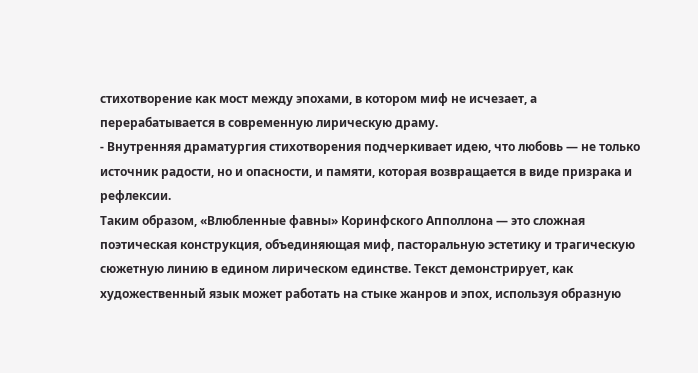стихотворение как мост между эпохами, в котором миф не исчезает, а перерабатывается в современную лирическую драму.
- Внутренняя драматургия стихотворения подчеркивает идею, что любовь — не только источник радости, но и опасности, и памяти, которая возвращается в виде призрака и рефлексии.
Таким образом, «Влюбленные фавны» Коринфского Апполлона — это сложная поэтическая конструкция, объединяющая миф, пасторальную эстетику и трагическую сюжетную линию в едином лирическом единстве. Текст демонстрирует, как художественный язык может работать на стыке жанров и эпох, используя образную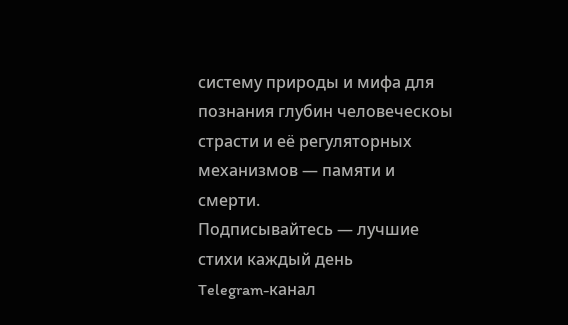систему природы и мифа для познания глубин человеческоы страсти и её регуляторных механизмов — памяти и смерти.
Подписывайтесь — лучшие стихи каждый день
Telegram-канал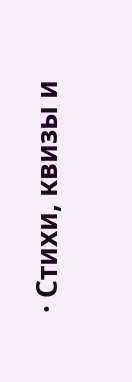· Стихи, квизы и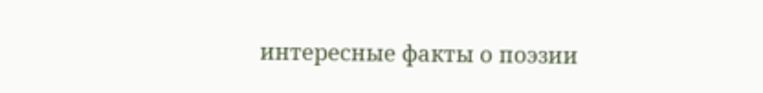интересные факты о поэзии